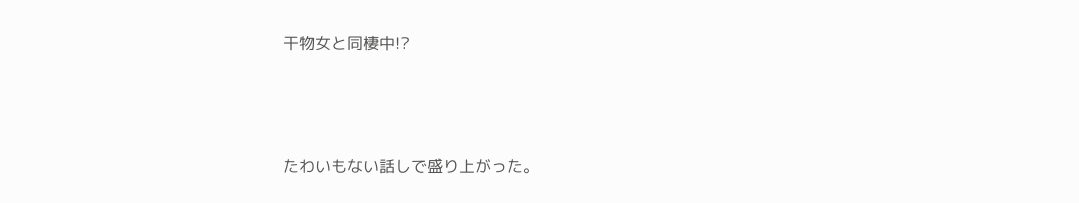干物女と同棲中!?



たわいもない話しで盛り上がった。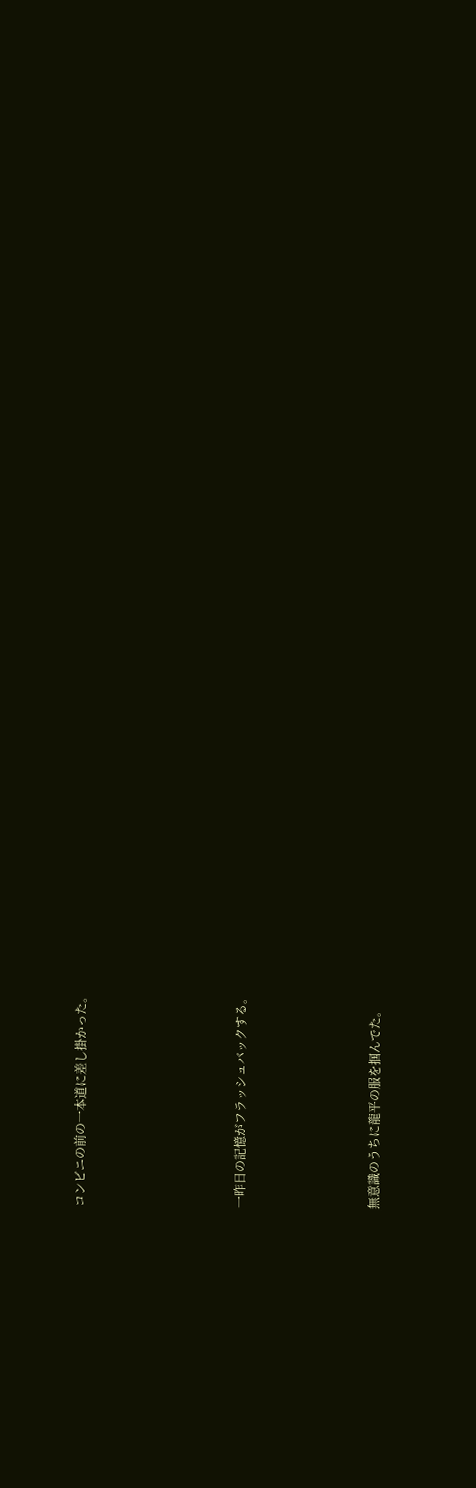コンビニの前の一本道に差し掛かった。





一昨日の記憶がフラッシュバックする。




無意識のうちに龍平の服を掴んでた。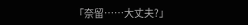「奈留……大丈夫?」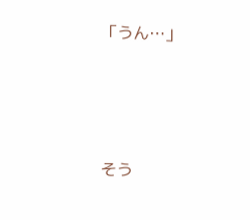「うん…」




そう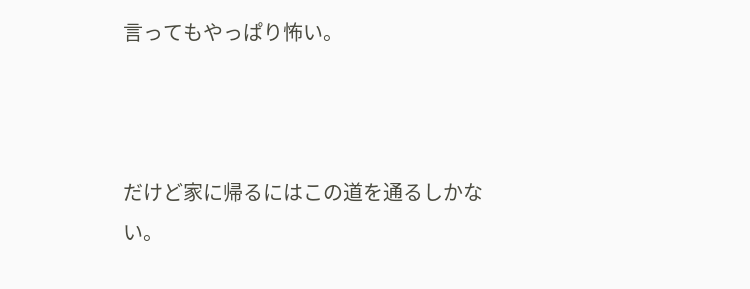言ってもやっぱり怖い。



だけど家に帰るにはこの道を通るしかない。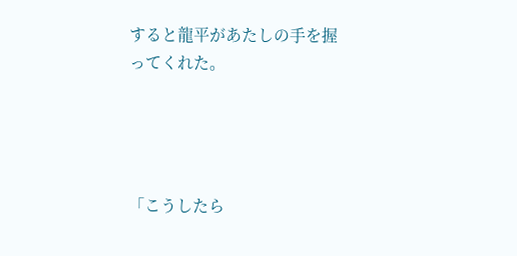すると龍平があたしの手を握ってくれた。




「こうしたら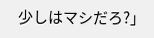少しはマシだろ?」